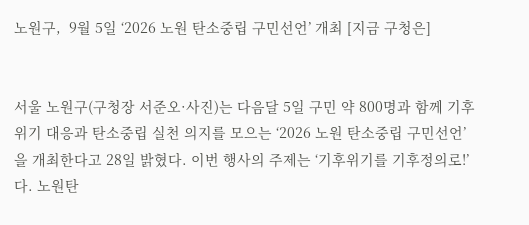노원구,  9월 5일 ‘2026 노원 탄소중립 구민선언’ 개최 [지금 구청은]


서울 노원구(구청장 서준오·사진)는 다음달 5일 구민 약 800명과 함께 기후위기 대응과 탄소중립 실천 의지를 모으는 ‘2026 노원 탄소중립 구민선언’을 개최한다고 28일 밝혔다. 이번 행사의 주제는 ‘기후위기를 기후정의로!’다. 노원탄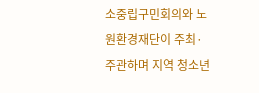소중립구민회의와 노원환경재단이 주최·주관하며 지역 청소년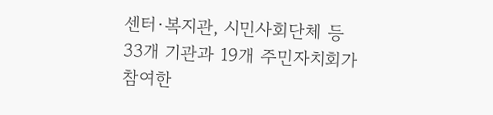센터·복지관, 시민사회단체 등 33개 기관과 19개 주민자치회가 참여한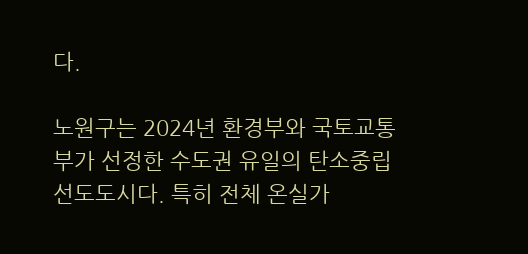다.

노원구는 2024년 환경부와 국토교통부가 선정한 수도권 유일의 탄소중립 선도도시다. 특히 전체 온실가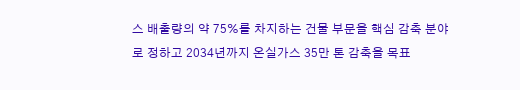스 배출량의 약 75%를 차지하는 건물 부문을 핵심 감축 분야로 정하고 2034년까지 온실가스 35만 톤 감축을 목표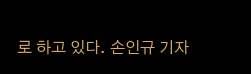로 하고 있다. 손인규 기자